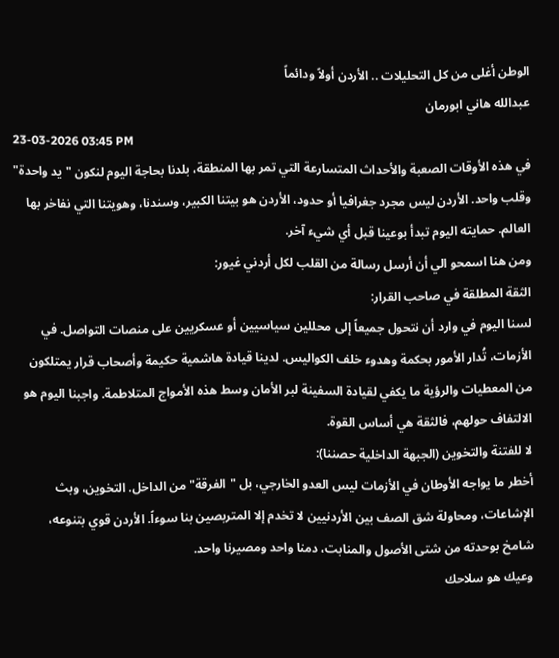الوطن أغلى من كل التحليلات .. الأردن أولاً ودائماً
عبدالله هاني ابورمان
23-03-2026 03:45 PM
في هذه الأوقات الصعبة والأحداث المتسارعة التي تمر بها المنطقة، بلدنا بحاجة اليوم لنكون "يد واحدة" وقلب واحد. الأردن ليس مجرد جغرافيا أو حدود، الأردن هو بيتنا الكبير، وسندنا، وهويتنا التي نفاخر بها العالم. حمايته اليوم تبدأ بوعينا قبل أي شيء آخر.
ومن هنا اسمحو الي أن أرسل رسالة من القلب لكل أردني غيور:
الثقة المطلقة في صاحب القرار:
لسنا اليوم في وارد أن نتحول جميعاً إلى محللين سياسيين أو عسكريين على منصات التواصل. في الأزمات، تُدار الأمور بحكمة وهدوء خلف الكواليس. لدينا قيادة هاشمية حكيمة وأصحاب قرار يمتلكون من المعطيات والرؤية ما يكفي لقيادة السفينة لبر الأمان وسط هذه الأمواج المتلاطمة. واجبنا اليوم هو الالتفاف حولهم، فالثقة هي أساس القوة.
لا للفتنة والتخوين (الجبهة الداخلية حصننا):
أخطر ما يواجه الأوطان في الأزمات ليس العدو الخارجي، بل "الفرقة" من الداخل. التخوين، وبث الإشاعات، ومحاولة شق الصف بين الأردنيين لا تخدم إلا المتربصين بنا سوءاً. الأردن قوي بتنوعه، شامخ بوحدته من شتى الأصول والمنابت، دمنا واحد ومصيرنا واحد.
وعيك هو سلاحك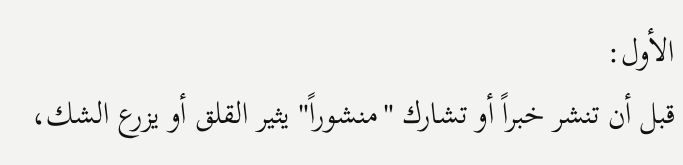الأول:
قبل أن تنشر خبراً أو تشارك "منشوراً" يثير القلق أو يزرع الشك،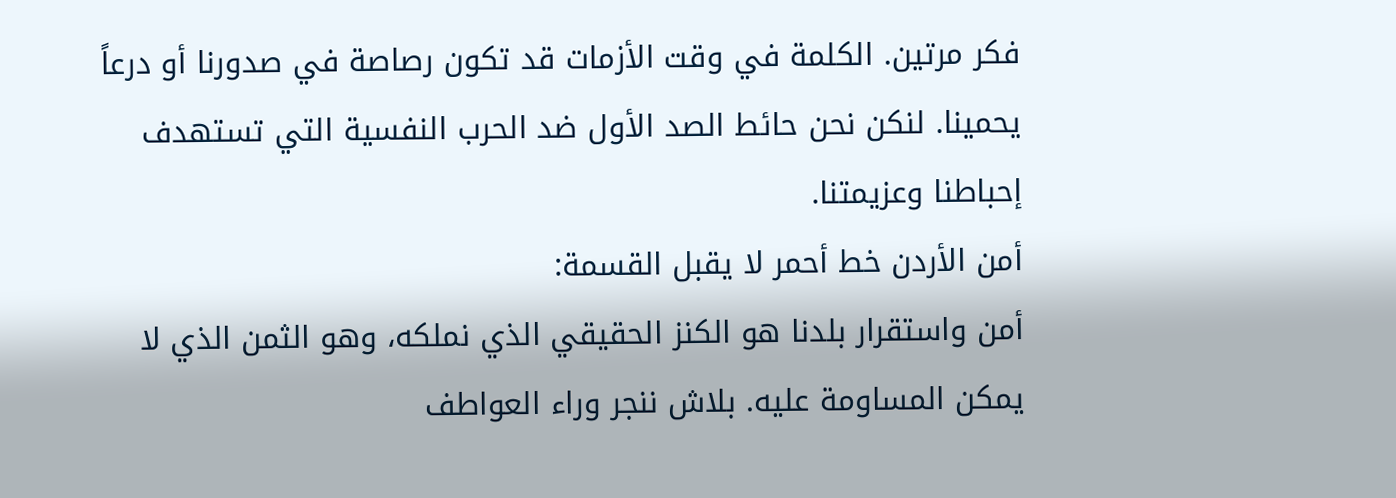فكر مرتين. الكلمة في وقت الأزمات قد تكون رصاصة في صدورنا أو درعاً يحمينا. لنكن نحن حائط الصد الأول ضد الحرب النفسية التي تستهدف إحباطنا وعزيمتنا.
أمن الأردن خط أحمر لا يقبل القسمة:
أمن واستقرار بلدنا هو الكنز الحقيقي الذي نملكه، وهو الثمن الذي لا يمكن المساومة عليه. بلاش ننجر وراء العواطف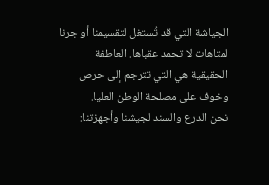الجياشة التي قد تُستغل لتقسيمنا أو جرنا لمتاهات لا تحمد عقباها. العاطفة الحقيقية هي التي تترجم إلى حرص وخوف على مصلحة الوطن العليا.
نحن الدرع والسند لجيشنا وأجهزتنا: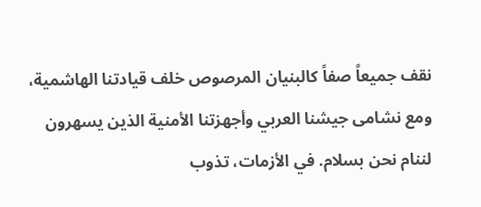نقف جميعاً صفاً كالبنيان المرصوص خلف قيادتنا الهاشمية، ومع نشامى جيشنا العربي وأجهزتنا الأمنية الذين يسهرون لننام نحن بسلام. في الأزمات، تذوب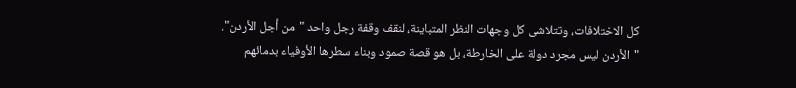كل الاختلافات، وتتلاشى كل وجهات النظر المتباينة، لنقف وقفة رجل واحد "من أجل الأردن".
"الأردن ليس مجرد دولة على الخارطة، بل هو قصة صمود وبناء سطرها الأوفياء بدمائهم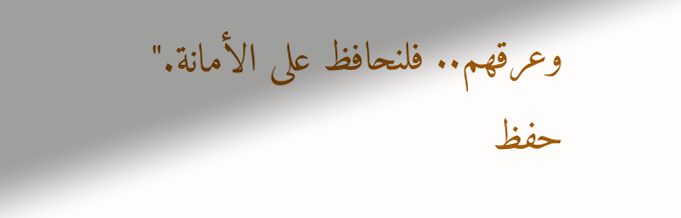وعرقهم.. فلنحافظ على الأمانة."
حفظ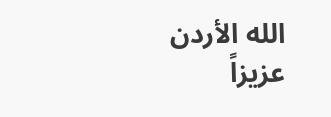الله الأردن عزيزاً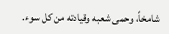شامخاً، وحمى شعبه وقيادته من كل سوء.